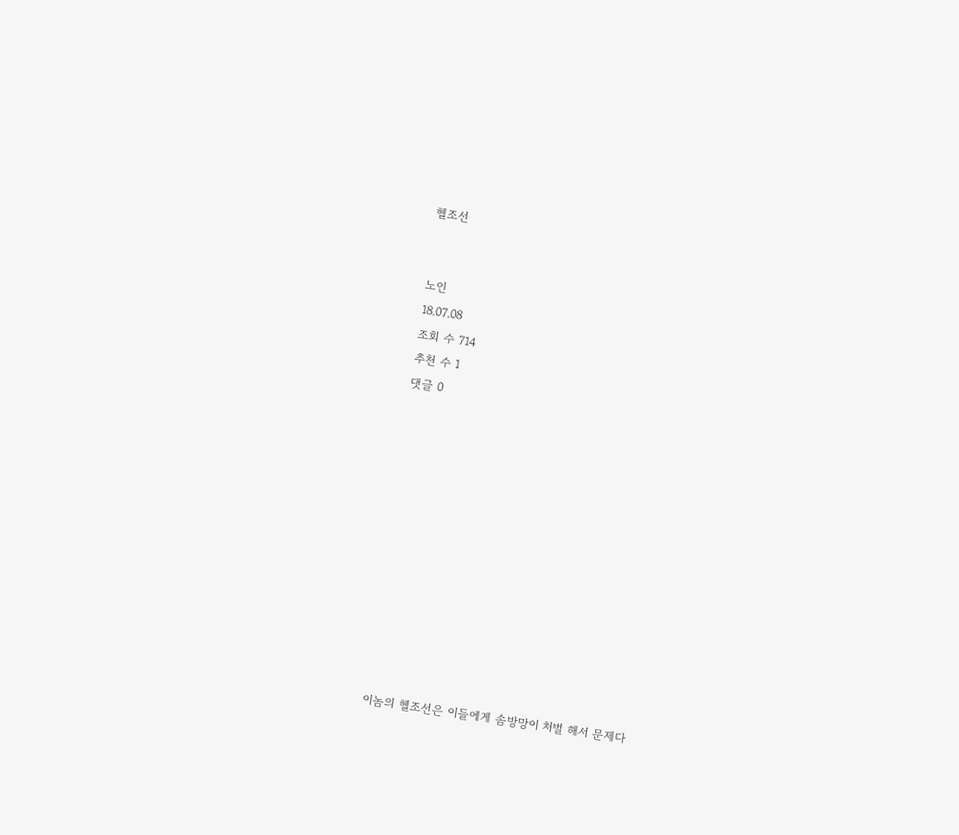헬조선


노인
18.07.08
조회 수 714
추천 수 1
댓글 0












이놈의 헬조선은 이들에게 솜방망이 처벌 해서 문제다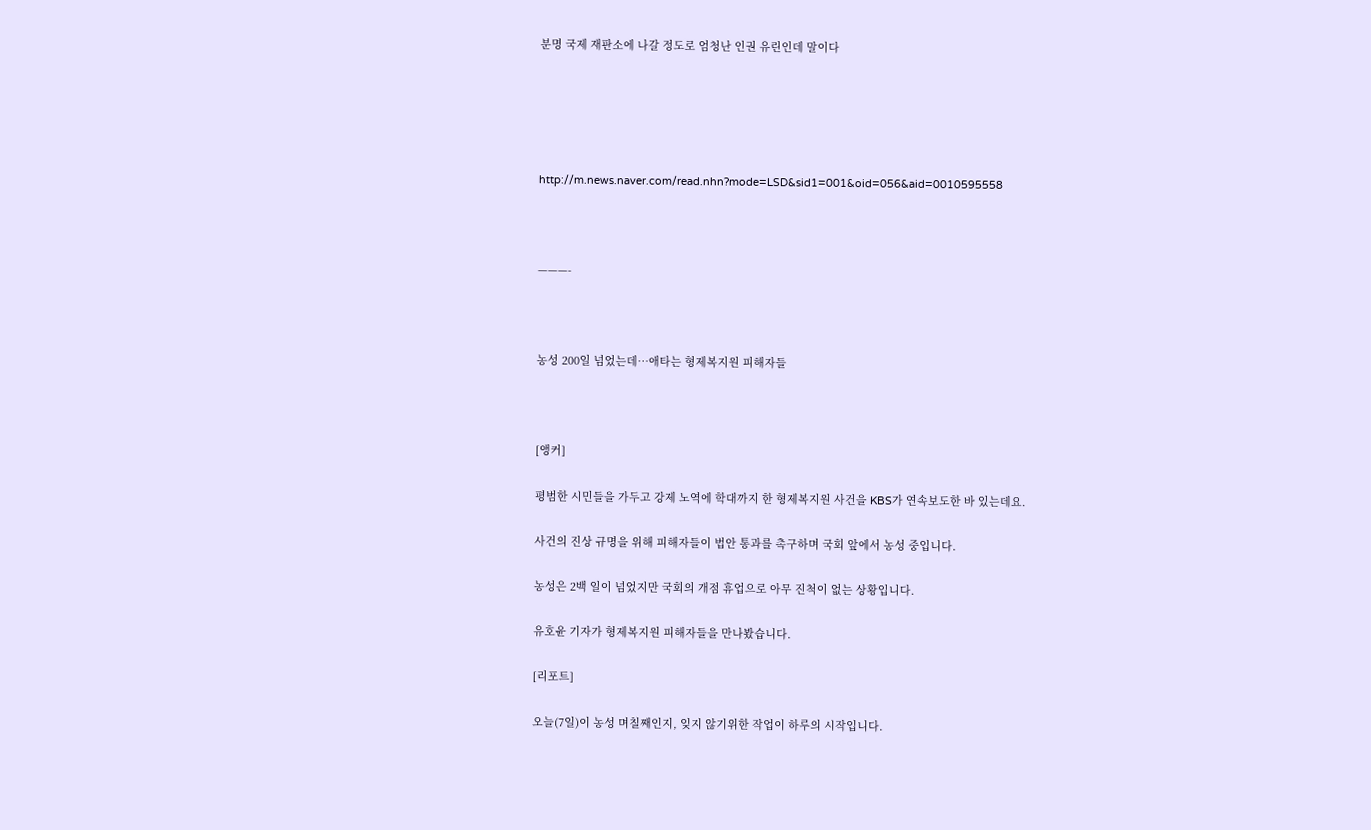분명 국제 재판소에 나갈 정도로 엄청난 인권 유린인데 말이다





http://m.news.naver.com/read.nhn?mode=LSD&sid1=001&oid=056&aid=0010595558



———-



농성 200일 넘었는데…애타는 형제복지원 피해자들



[앵커]

평범한 시민들을 가두고 강제 노역에 학대까지 한 형제복지원 사건을 KBS가 연속보도한 바 있는데요.

사건의 진상 규명을 위해 피해자들이 법안 통과를 촉구하며 국회 앞에서 농성 중입니다.

농성은 2백 일이 넘었지만 국회의 개점 휴업으로 아무 진척이 없는 상황입니다.

유호윤 기자가 형제복지원 피해자들을 만나봤습니다.

[리포트]

오늘(7일)이 농성 며칠째인지, 잊지 않기위한 작업이 하루의 시작입니다.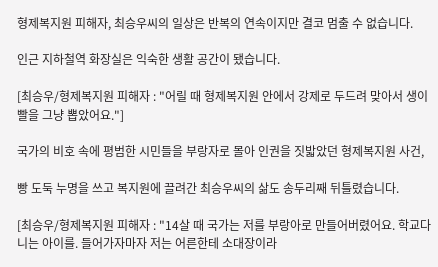형제복지원 피해자, 최승우씨의 일상은 반복의 연속이지만 결코 멈출 수 없습니다.

인근 지하철역 화장실은 익숙한 생활 공간이 됐습니다.

[최승우/형제복지원 피해자 : "어릴 때 형제복지원 안에서 강제로 두드려 맞아서 생이빨을 그냥 뽑았어요."]

국가의 비호 속에 평범한 시민들을 부랑자로 몰아 인권을 짓밟았던 형제복지원 사건,

빵 도둑 누명을 쓰고 복지원에 끌려간 최승우씨의 삶도 송두리째 뒤틀렸습니다.

[최승우/형제복지원 피해자 : "14살 때 국가는 저를 부랑아로 만들어버렸어요. 학교다니는 아이를. 들어가자마자 저는 어른한테 소대장이라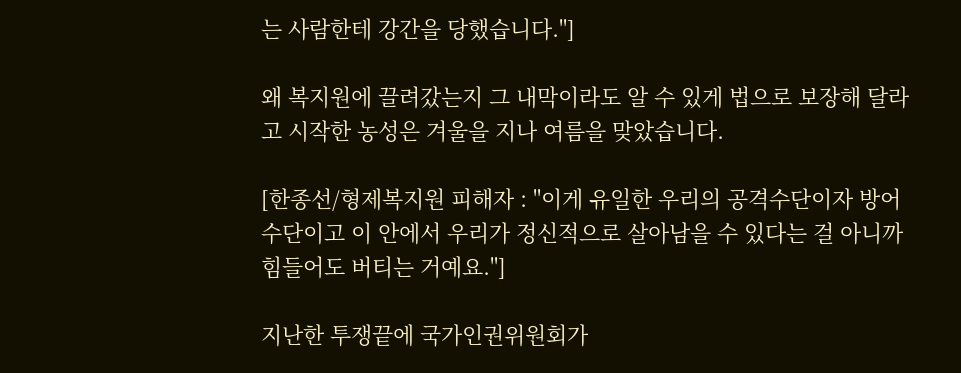는 사람한테 강간을 당했습니다."]

왜 복지원에 끌려갔는지 그 내막이라도 알 수 있게 법으로 보장해 달라고 시작한 농성은 겨울을 지나 여름을 맞았습니다.

[한종선/형제복지원 피해자 : "이게 유일한 우리의 공격수단이자 방어수단이고 이 안에서 우리가 정신적으로 살아남을 수 있다는 걸 아니까 힘들어도 버티는 거예요."]

지난한 투쟁끝에 국가인권위원회가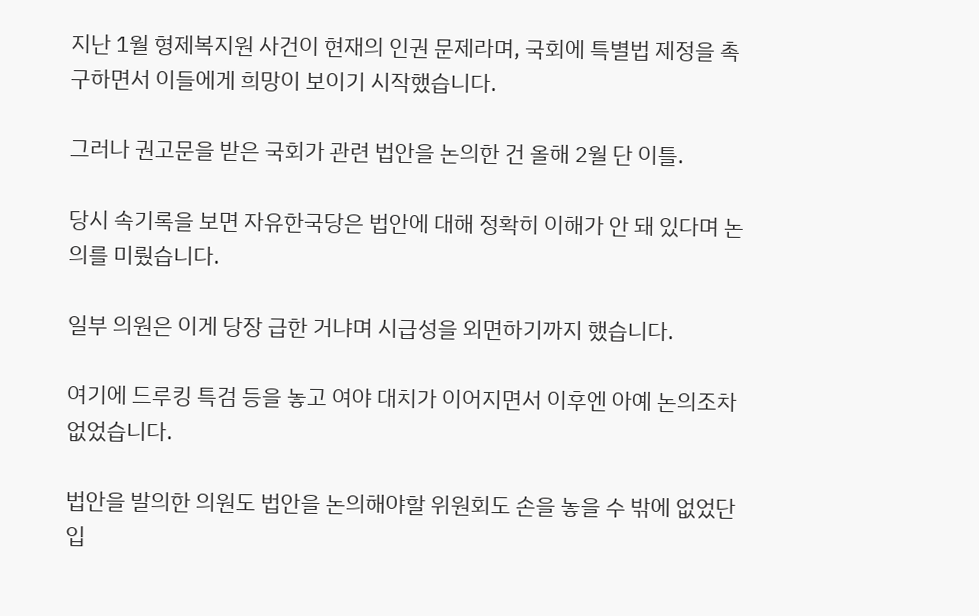지난 1월 형제복지원 사건이 현재의 인권 문제라며, 국회에 특별법 제정을 촉구하면서 이들에게 희망이 보이기 시작했습니다.

그러나 권고문을 받은 국회가 관련 법안을 논의한 건 올해 2월 단 이틀.

당시 속기록을 보면 자유한국당은 법안에 대해 정확히 이해가 안 돼 있다며 논의를 미뤘습니다.

일부 의원은 이게 당장 급한 거냐며 시급성을 외면하기까지 했습니다.

여기에 드루킹 특검 등을 놓고 여야 대치가 이어지면서 이후엔 아예 논의조차 없었습니다.

법안을 발의한 의원도 법안을 논의해야할 위원회도 손을 놓을 수 밖에 없었단 입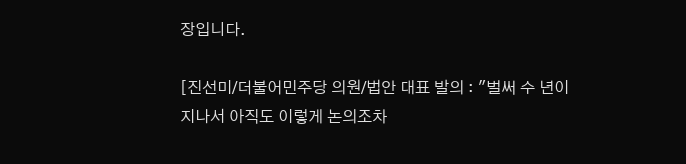장입니다.

[진선미/더불어민주당 의원/법안 대표 발의 : "벌써 수 년이 지나서 아직도 이렇게 논의조차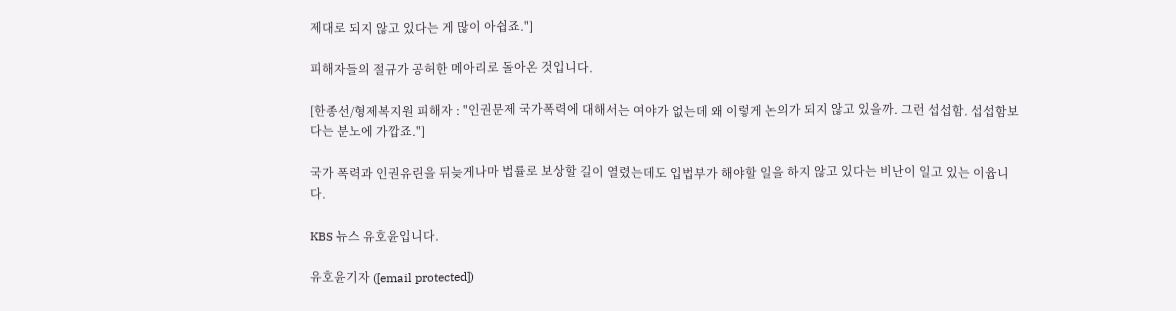제대로 되지 않고 있다는 게 많이 아쉽죠."]

피해자들의 절규가 공허한 메아리로 돌아온 것입니다.

[한종선/형제복지원 피해자 : "인권문제 국가폭력에 대해서는 여야가 없는데 왜 이렇게 논의가 되지 않고 있을까. 그런 섭섭함. 섭섭함보다는 분노에 가깝죠."]

국가 폭력과 인권유린을 뒤늦게나마 법률로 보상할 길이 열렸는데도 입법부가 해야할 일을 하지 않고 있다는 비난이 일고 있는 이윱니다.

KBS 뉴스 유호윤입니다.

유호윤기자 ([email protected])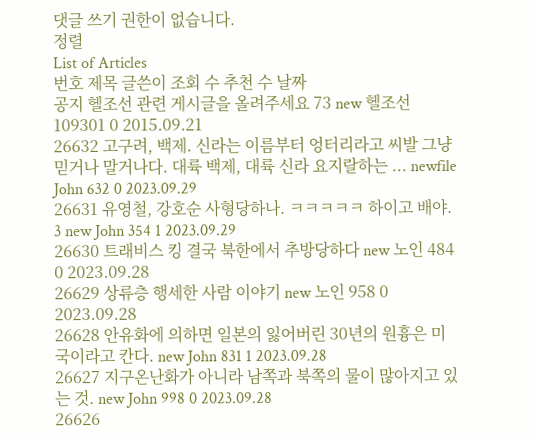댓글 쓰기 권한이 없습니다.
정렬
List of Articles
번호 제목 글쓴이 조회 수 추천 수 날짜
공지 헬조선 관련 게시글을 올려주세요 73 new 헬조선 109301 0 2015.09.21
26632 고구려, 백제. 신라는 이름부터 엉터리라고 씨발 그냥 믿거나 말거나다. 대륙 백제, 대륙 신라 요지랄하는 ... newfile John 632 0 2023.09.29
26631 유영철, 강호순 사형당하나. ㅋㅋㅋㅋㅋ 하이고 배야. 3 new John 354 1 2023.09.29
26630 트래비스 킹 결국 북한에서 추방당하다 new 노인 484 0 2023.09.28
26629 상류층 행세한 사람 이야기 new 노인 958 0 2023.09.28
26628 안유화에 의하면 일본의 잃어버린 30년의 원흉은 미국이라고 칸다. new John 831 1 2023.09.28
26627 지구온난화가 아니라 남쪽과 북쪽의 물이 많아지고 있는 것. new John 998 0 2023.09.28
26626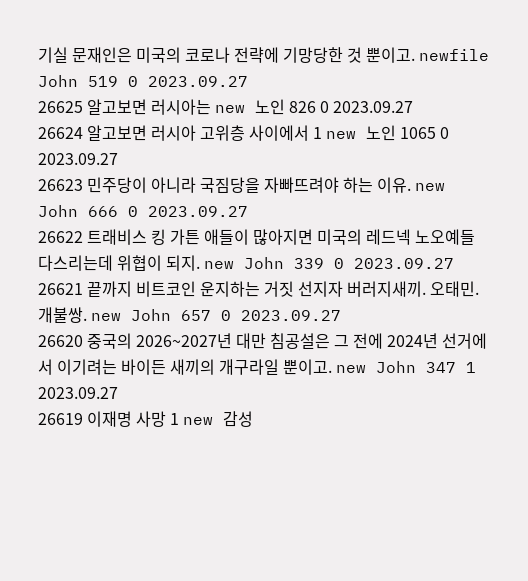기실 문재인은 미국의 코로나 전략에 기망당한 것 뿐이고. newfile John 519 0 2023.09.27
26625 알고보면 러시아는 new 노인 826 0 2023.09.27
26624 알고보면 러시아 고위층 사이에서 1 new 노인 1065 0 2023.09.27
26623 민주당이 아니라 국짐당을 자빠뜨려야 하는 이유. new John 666 0 2023.09.27
26622 트래비스 킹 가튼 애들이 많아지면 미국의 레드넥 노오예들 다스리는데 위협이 되지. new John 339 0 2023.09.27
26621 끝까지 비트코인 운지하는 거짓 선지자 버러지새끼. 오태민. 개불쌍. new John 657 0 2023.09.27
26620 중국의 2026~2027년 대만 침공설은 그 전에 2024년 선거에서 이기려는 바이든 새끼의 개구라일 뿐이고. new John 347 1 2023.09.27
26619 이재명 사망 1 new 감성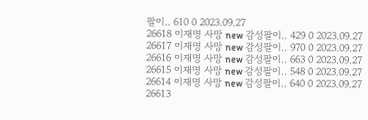팔이.. 610 0 2023.09.27
26618 이재명 사망 new 감성팔이.. 429 0 2023.09.27
26617 이재명 사망 new 감성팔이.. 970 0 2023.09.27
26616 이재명 사망 new 감성팔이.. 663 0 2023.09.27
26615 이재명 사망 new 감성팔이.. 548 0 2023.09.27
26614 이재명 사망 new 감성팔이.. 640 0 2023.09.27
26613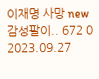이재명 사망 new 감성팔이.. 672 0 2023.09.27